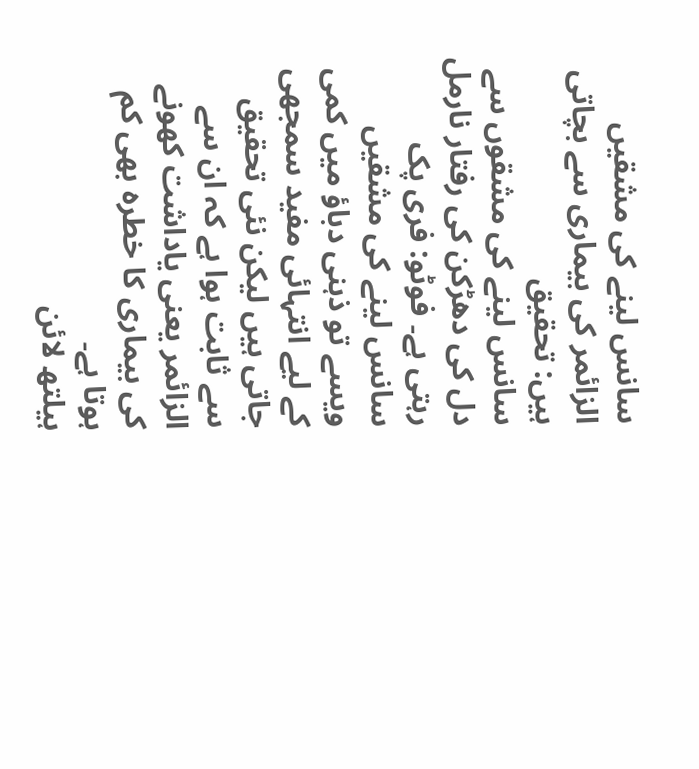سانس لینے کی مشقیں الزائمر کی بیماری سے بچاتی ہیں: تحقیق
سانس لینے کی مشقوں سے دل کی دھڑکن کی رفتار نارمل رہتی ہے۔ فوٹو: فری پک
سانس لینے کی مشقیں ویسے تو ذہنی دباؤ میں کمی کے لیے انتہائی مفید سمجھی جاتی ہیں لیکن نئی تحقیق سے ثابت ہوا ہے کہ ان سے الزائمر یعنی یاداشت کھونے کی بیماری کا خطرہ بھی کم ہوتا ہے۔
ہیلتھ لائن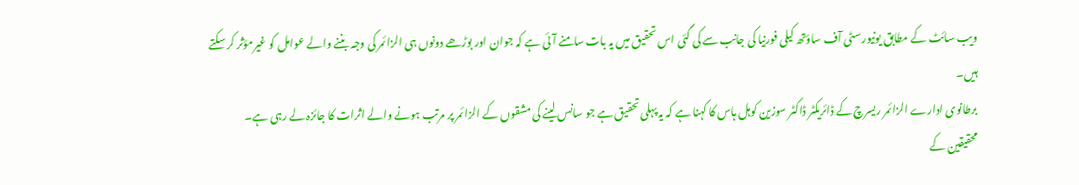ویب سائٹ کے مطابق یونیورسٹی آف ساؤتھ کیلی فورنیا کی جانب سے کی گئی اس تحقیق میں یہ بات سامنے آئی ہے کہ جوان اور بوڑھے دونوں ہی الزائمر کی وجہ بننے والے عوامل کو غیرمؤثر کر سکتے ہیں۔
برطانوی ادارے الزائمر ریسرچ کے ڈائریکٹر ڈاکٹر سوزین کوہل ہاس کا کہنا ہے کہ یہ پہلی تحقیق ہے جو سانس لینے کی مشقوں کے الزائمر پر مرتب ہونے والے اثرات کا جائزہ لے رہی ہے۔
محقیقین کے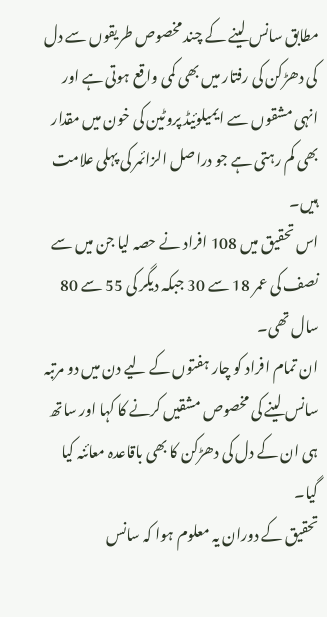مطابق سانس لینے کے چند مخصوص طریقوں سے دل کی دھڑکن کی رفتار میں بھی کمی واقع ہوتی ہے اور انہی مشقوں سے ایمیلوئیڈ پروٹین کی خون میں مقدار بھی کم رہتی ہے جو دراصل الزائمر کی پہلی علامت ہیں۔
اس تحقیق میں 108 افراد نے حصہ لیا جن میں سے نصف کی عمر 18 سے 30 جبکہ دیگر کی 55 سے 80 سال تھی۔
ان تمام افراد کو چار ہفتوں کے لیے دن میں دو مرتبہ سانس لینے کی مخصوص مشقیں کرنے کا کہا اور ساتھ ہی ان کے دل کی دھڑکن کا بھی باقاعدہ معائنہ کیا گیا۔
تحقیق کے دوران یہ معلوم ہوا کہ سانس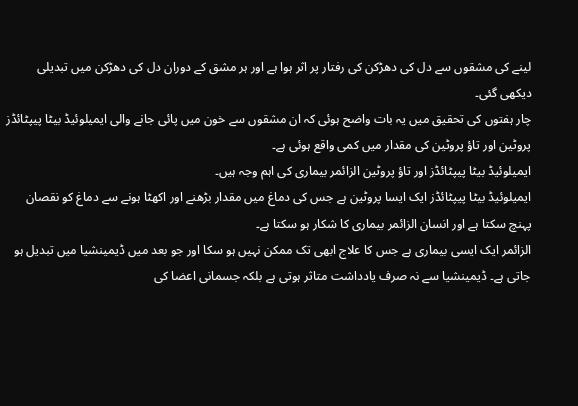لینے کی مشقوں سے دل کی دھڑکن کی رفتار پر اثر ہوا ہے اور ہر مشق کے دوران دل کی دھڑکن میں تبدیلی دیکھی گئی۔
چار ہفتوں کی تحقیق میں یہ بات واضح ہوئی کہ ان مشقوں سے خون میں پائی جانے والی ایمیلوئیڈ بیٹا پیپٹائڈز پروٹین اور تاؤ پروٹین کی مقدار میں کمی واقع ہوئی ہے۔
ایمیلوئیڈ بیٹا پیپٹائڈز اور تاؤ پروٹین الزائمر بیماری کی اہم وجہ ہیں۔
ایمیلوئیڈ بیٹا پیپٹائڈز ایک ایسا پروٹین ہے جس کی دماغ میں مقدار بڑھنے اور اکھٹا ہونے سے دماغ کو نقصان پہنچ سکتا ہے اور انسان الزائمر بیماری کا شکار ہو سکتا ہے۔
الزائمر ایک ایسی بیماری ہے جس کا علاج ابھی تک ممکن نہیں ہو سکا اور جو بعد میں ڈیمینشیا میں تبدیل ہو جاتی ہے۔ ڈیمینشیا سے نہ صرف یادداشت متاثر ہوتی ہے بلکہ جسمانی اعضا کی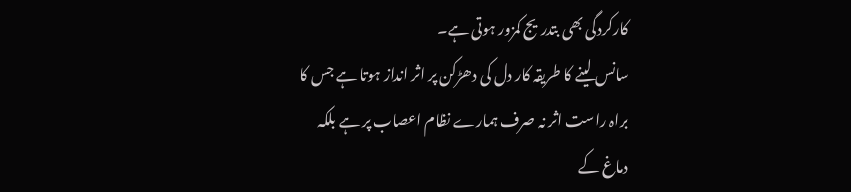کارکردگی بھی بتدریج کمزور ہوتی ہے۔
سانس لینے کا طریقہ کار دل کی دھڑکن پر اثر انداز ہوتا ہے جس کا براہ راست اثر نہ صرف ہمارے نظام اعصاب پر ہے بلکہ دماغ کے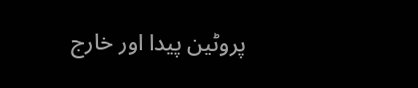پروٹین پیدا اور خارج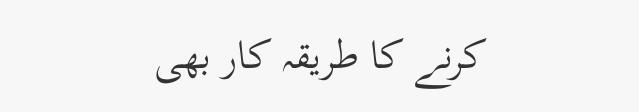کرنے کا طریقہ کار بھی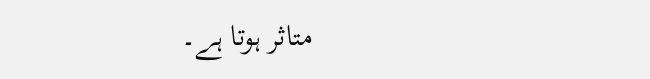متاثر ہوتا ہے۔